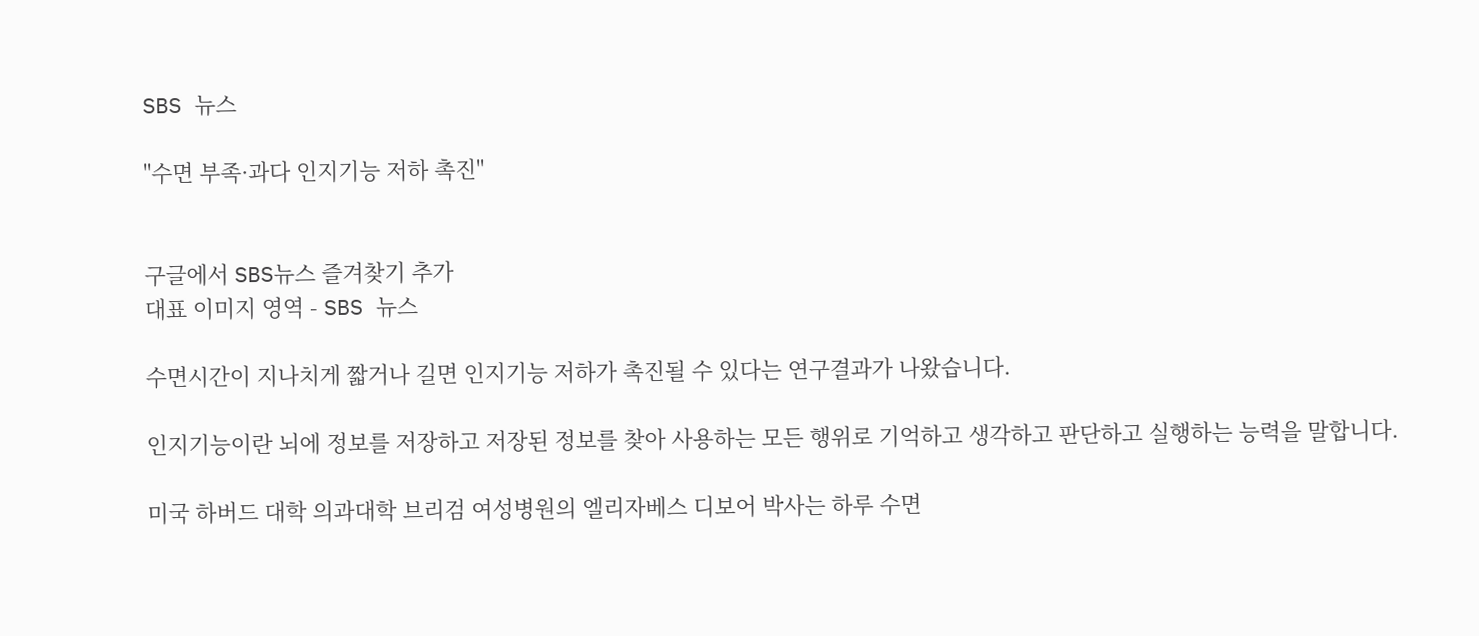SBS 뉴스

"수면 부족·과다 인지기능 저하 촉진"


구글에서 SBS뉴스 즐겨찾기 추가
대표 이미지 영역 - SBS 뉴스

수면시간이 지나치게 짧거나 길면 인지기능 저하가 촉진될 수 있다는 연구결과가 나왔습니다.

인지기능이란 뇌에 정보를 저장하고 저장된 정보를 찾아 사용하는 모든 행위로 기억하고 생각하고 판단하고 실행하는 능력을 말합니다.

미국 하버드 대학 의과대학 브리검 여성병원의 엘리자베스 디보어 박사는 하루 수면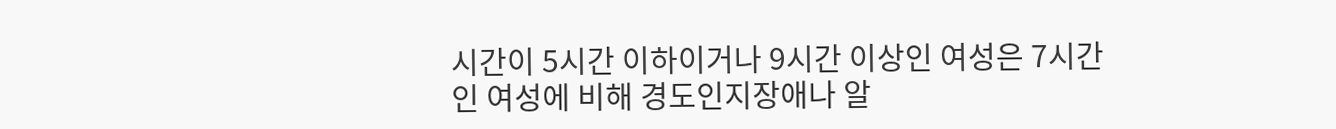시간이 5시간 이하이거나 9시간 이상인 여성은 7시간인 여성에 비해 경도인지장애나 알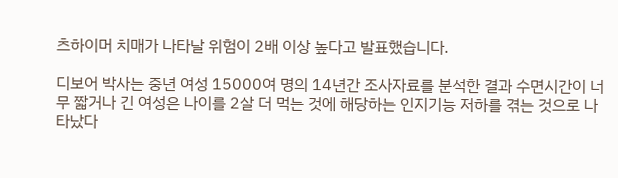츠하이머 치매가 나타날 위험이 2배 이상 높다고 발표했습니다.

디보어 박사는 중년 여성 15000여 명의 14년간 조사자료를 분석한 결과 수면시간이 너무 짧거나 긴 여성은 나이를 2살 더 먹는 것에 해당하는 인지기능 저하를 겪는 것으로 나타났다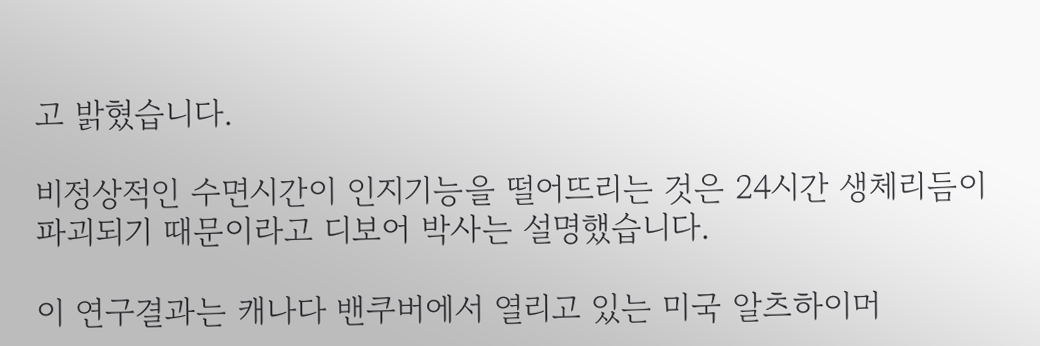고 밝혔습니다.

비정상적인 수면시간이 인지기능을 떨어뜨리는 것은 24시간 생체리듬이 파괴되기 때문이라고 디보어 박사는 설명했습니다.

이 연구결과는 캐나다 밴쿠버에서 열리고 있는 미국 알츠하이머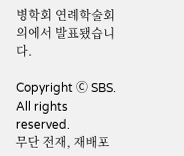병학회 연례학술회의에서 발표됐습니다.

Copyright Ⓒ SBS. All rights reserved.
무단 전재, 재배포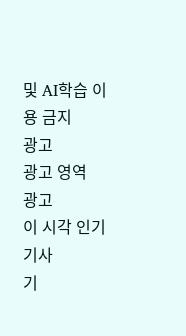및 AI학습 이용 금지
광고
광고 영역
광고
이 시각 인기기사
기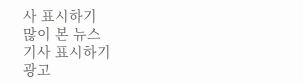사 표시하기
많이 본 뉴스
기사 표시하기
광고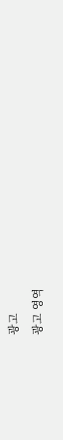광고
광고 영역